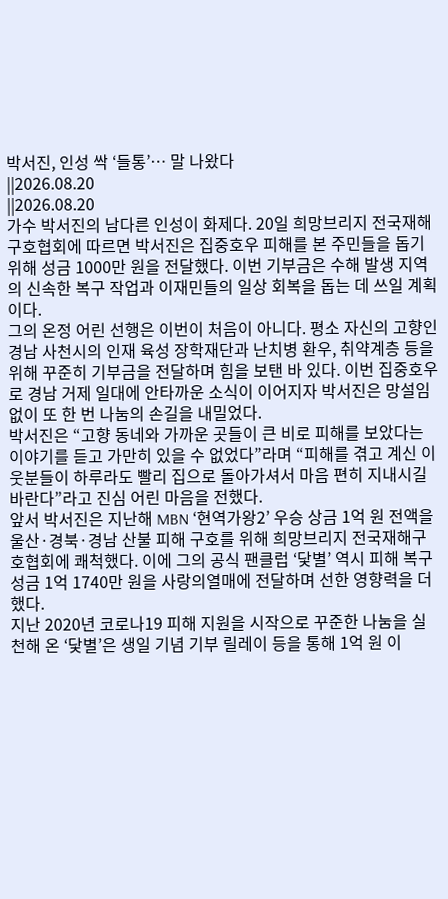박서진, 인성 싹 ‘들통’… 말 나왔다
||2026.08.20
||2026.08.20
가수 박서진의 남다른 인성이 화제다. 20일 희망브리지 전국재해구호협회에 따르면 박서진은 집중호우 피해를 본 주민들을 돕기 위해 성금 1000만 원을 전달했다. 이번 기부금은 수해 발생 지역의 신속한 복구 작업과 이재민들의 일상 회복을 돕는 데 쓰일 계획이다.
그의 온정 어린 선행은 이번이 처음이 아니다. 평소 자신의 고향인 경남 사천시의 인재 육성 장학재단과 난치병 환우, 취약계층 등을 위해 꾸준히 기부금을 전달하며 힘을 보탠 바 있다. 이번 집중호우로 경남 거제 일대에 안타까운 소식이 이어지자 박서진은 망설임 없이 또 한 번 나눔의 손길을 내밀었다.
박서진은 “고향 동네와 가까운 곳들이 큰 비로 피해를 보았다는 이야기를 듣고 가만히 있을 수 없었다”라며 “피해를 겪고 계신 이웃분들이 하루라도 빨리 집으로 돌아가셔서 마음 편히 지내시길 바란다”라고 진심 어린 마음을 전했다.
앞서 박서진은 지난해 MBN ‘현역가왕2’ 우승 상금 1억 원 전액을 울산·경북·경남 산불 피해 구호를 위해 희망브리지 전국재해구호협회에 쾌척했다. 이에 그의 공식 팬클럽 ‘닻별’ 역시 피해 복구 성금 1억 1740만 원을 사랑의열매에 전달하며 선한 영향력을 더했다.
지난 2020년 코로나19 피해 지원을 시작으로 꾸준한 나눔을 실천해 온 ‘닻별’은 생일 기념 기부 릴레이 등을 통해 1억 원 이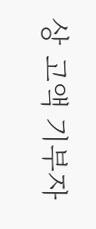상 고액 기부자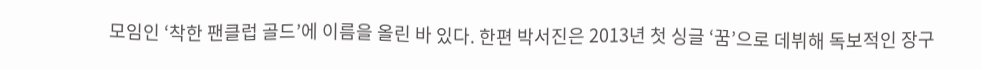모임인 ‘착한 팬클럽 골드’에 이름을 올린 바 있다. 한편 박서진은 2013년 첫 싱글 ‘꿈’으로 데뷔해 독보적인 장구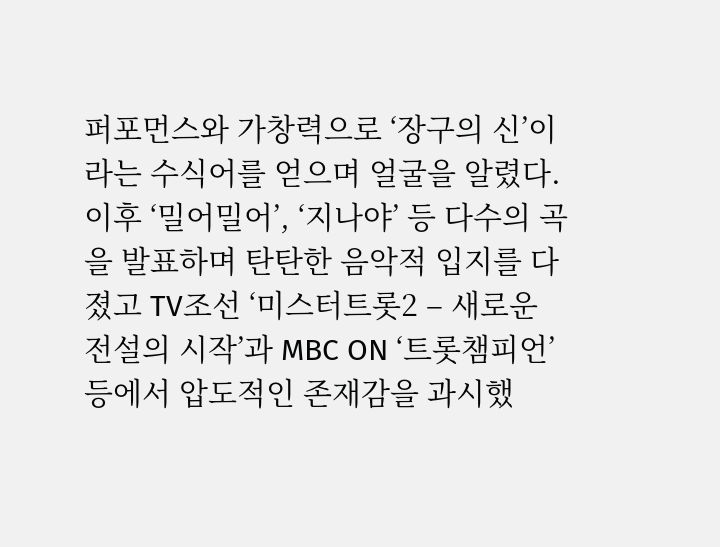퍼포먼스와 가창력으로 ‘장구의 신’이라는 수식어를 얻으며 얼굴을 알렸다.
이후 ‘밀어밀어’, ‘지나야’ 등 다수의 곡을 발표하며 탄탄한 음악적 입지를 다졌고 TV조선 ‘미스터트롯2 – 새로운 전설의 시작’과 MBC ON ‘트롯챔피언’ 등에서 압도적인 존재감을 과시했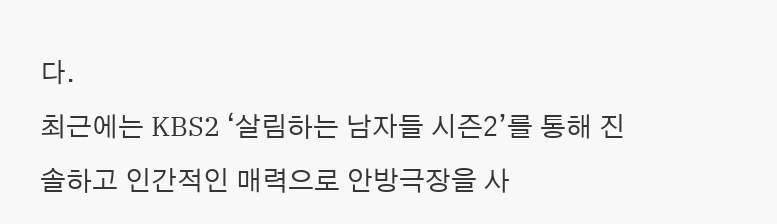다.
최근에는 KBS2 ‘살림하는 남자들 시즌2’를 통해 진솔하고 인간적인 매력으로 안방극장을 사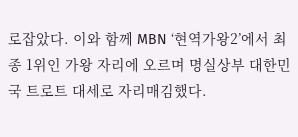로잡았다. 이와 함께 MBN ‘현역가왕2’에서 최종 1위인 가왕 자리에 오르며 명실상부 대한민국 트로트 대세로 자리매김했다.